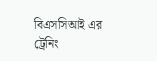বিএসসিআই এর ট্রেনিং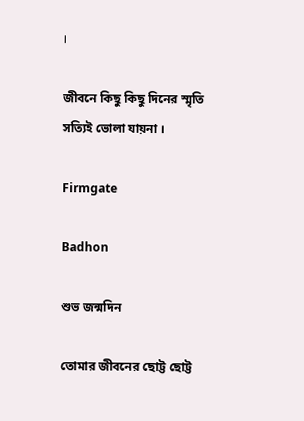।

জীবনে কিছু কিছু দিনের স্মৃতি সত্যিই ভোলা যায়না ।

Firmgate

Badhon

শুভ জন্মদিন

তোমার জীবনের ছোট্ট ছোট্ট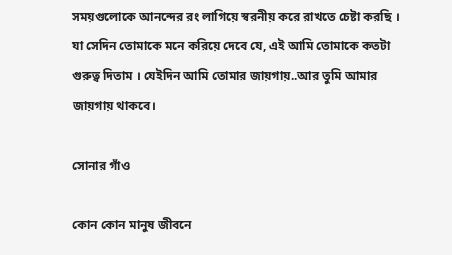সময়গুলোকে আনন্দের রং লাগিয়ে স্বরনীয় করে রাখতে চেষ্টা করছি । যা সেদিন তোমাকে মনে করিয়ে দেবে যে, এই আমি তোমাকে কতটা গুরুত্ব দিতাম । যেইদিন আমি তোমার জায়গায়..আর তুমি আমার জায়গায় থাকবে।

সোনার গাঁও

কোন কোন মানুষ জীবনে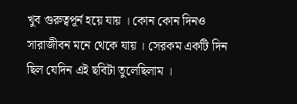খুব গুরুত্বপূর্ন হয়ে যায় । কোন কোন দিনও সারাজীবন মনে থেকে যায় । সেরকম একটি দিন ছিল যেদিন এই ছবিটা তুলেছিলাম ।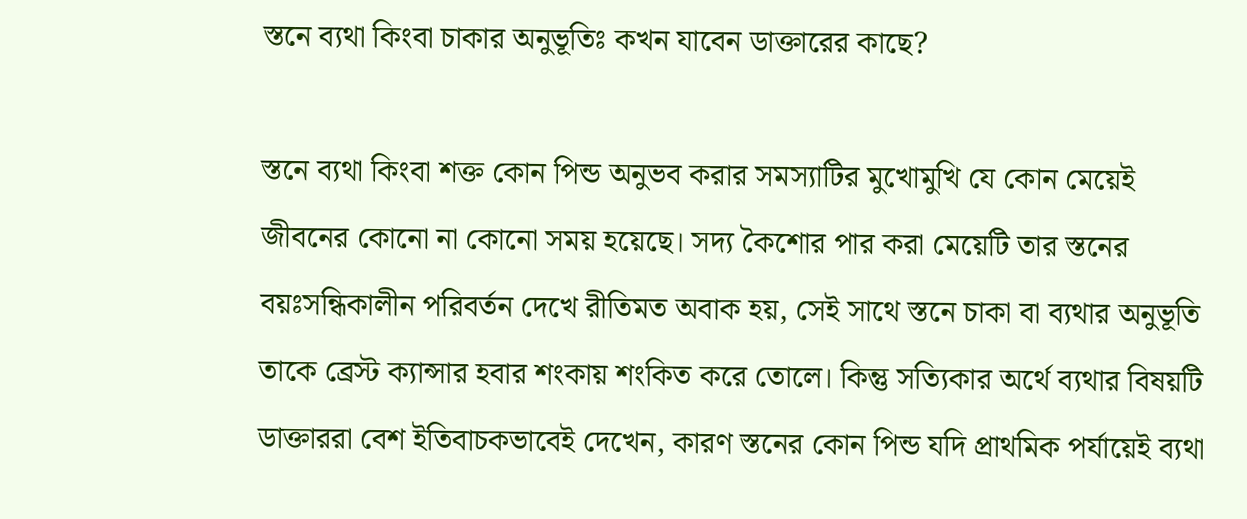স্তনে ব্যথা কিংবা চাকার অনুভূতিঃ কখন যাবেন ডাক্তারের কাছে?

স্তনে ব্যথা কিংবা শক্ত কোন পিন্ড অনুভব করার সমস্যাটির মুখোমুখি যে কোন মেয়েই জীবনের কোনো না কোনো সময় হয়েছে। সদ্য কৈশোর পার করা মেয়েটি তার স্তনের বয়ঃসন্ধিকালীন পরিবর্তন দেখে রীতিমত অবাক হয়, সেই সাথে স্তনে চাকা বা ব্যথার অনুভূতি তাকে ব্রেস্ট ক্যান্সার হবার শংকায় শংকিত করে তোলে। কিন্তু সত্যিকার অর্থে ব্যথার বিষয়টি ডাক্তাররা বেশ ইতিবাচকভাবেই দেখেন, কারণ স্তনের কোন পিন্ড যদি প্রাথমিক পর্যায়েই ব্যথা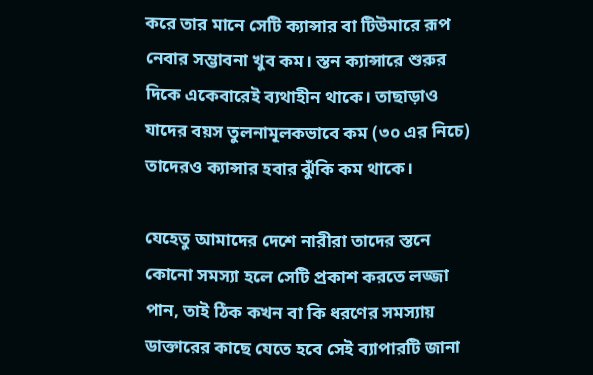করে তার মানে সেটি ক্যান্সার বা টিউমারে রূপ নেবার সম্ভাবনা খুব কম। স্তন ক্যান্সারে শুরুর দিকে একেবারেই ব্যথাহীন থাকে। তাছাড়াও যাদের বয়স তুলনামূলকভাবে কম (৩০ এর নিচে) তাদেরও ক্যান্সার হবার ঝুঁকি কম থাকে।

যেহেতু আমাদের দেশে নারীরা তাদের স্তনে কোনো সমস্যা হলে সেটি প্রকাশ করতে লজ্জা পান, তাই ঠিক কখন বা কি ধরণের সমস্যায় ডাক্তারের কাছে যেতে হবে সেই ব্যাপারটি জানা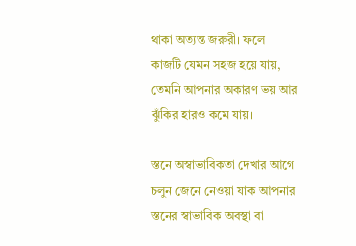থাকা অত্যন্ত জরুরী। ফলে কাজটি যেমন সহজ হয়ে যায়, তেমনি আপনার অকারণ ভয় আর ঝুঁকির হারও কমে যায়।

স্তনে অস্বাভাবিকতা দেখার আগে চলুন জেনে নেওয়া যাক আপনার স্তনের স্বাভাবিক অবস্থা বা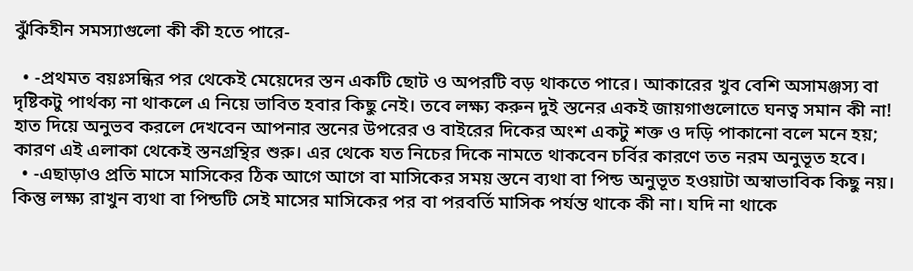ঝুঁকিহীন সমস্যাগুলো কী কী হতে পারে-

  • -প্রথমত বয়ঃসন্ধির পর থেকেই মেয়েদের স্তন একটি ছোট ও অপরটি বড় থাকতে পারে। আকারের খুব বেশি অসামঞ্জস্য বা দৃষ্টিকটু পার্থক্য না থাকলে এ নিয়ে ভাবিত হবার কিছু নেই। তবে লক্ষ্য করুন দুই স্তনের একই জায়গাগুলোতে ঘনত্ব সমান কী না! হাত দিয়ে অনুভব করলে দেখবেন আপনার স্তনের উপরের ও বাইরের দিকের অংশ একটু শক্ত ও দড়ি পাকানো বলে মনে হয়; কারণ এই এলাকা থেকেই স্তনগ্রন্থির শুরু। এর থেকে যত নিচের দিকে নামতে থাকবেন চর্বির কারণে তত নরম অনুভূত হবে।
  • -এছাড়াও প্রতি মাসে মাসিকের ঠিক আগে আগে বা মাসিকের সময় স্তনে ব্যথা বা পিন্ড অনুভূত হওয়াটা অস্বাভাবিক কিছু নয়। কিন্তু লক্ষ্য রাখুন ব্যথা বা পিন্ডটি সেই মাসের মাসিকের পর বা পরবর্তি মাসিক পর্যন্ত থাকে কী না। যদি না থাকে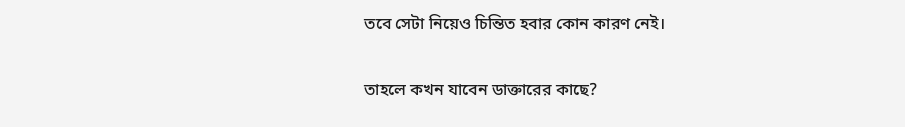তবে সেটা নিয়েও চিন্তিত হবার কোন কারণ নেই।

তাহলে কখন যাবেন ডাক্তারের কাছে?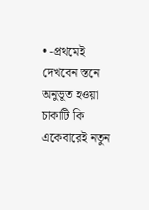• -প্রথমেই দেখবেন স্তনে অনুভূত হওয়া চাকাটি কি একেবারেই নতুন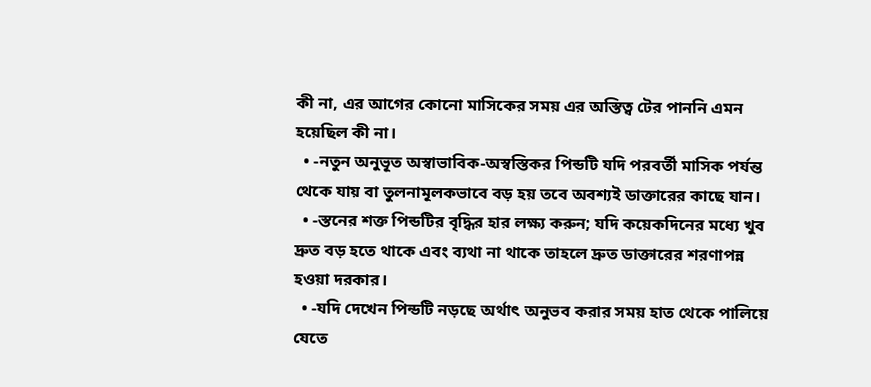কী না, এর আগের কোনো মাসিকের সময় এর অস্তিত্ব টের পাননি এমন হয়েছিল কী না।
  • -নতুন অনুভূত অস্বাভাবিক-অস্বস্তিকর পিন্ডটি যদি পরবর্তী মাসিক পর্যন্ত থেকে যায় বা তুলনামূলকভাবে বড় হয় তবে অবশ্যই ডাক্তারের কাছে যান।
  • -স্তনের শক্ত পিন্ডটির বৃদ্ধির হার লক্ষ্য করুন; যদি কয়েকদিনের মধ্যে খুব দ্রুত বড় হতে থাকে এবং ব্যথা না থাকে তাহলে দ্রুত ডাক্তারের শরণাপন্ন হওয়া দরকার।
  • -যদি দেখেন পিন্ডটি নড়ছে অর্থাৎ অনুভব করার সময় হাত থেকে পালিয়ে যেতে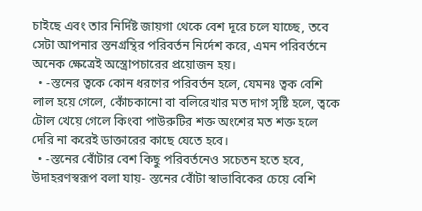চাইছে এবং তার নির্দিষ্ট জায়গা থেকে বেশ দূরে চলে যাচ্ছে, তবে সেটা আপনার স্তনগ্রন্থির পরিবর্তন নির্দেশ করে, এমন পরিবর্তনে অনেক ক্ষেত্রেই অস্ত্রোপচারের প্রয়োজন হয়।
  • -স্তনের ত্বকে কোন ধরণের পরিবর্তন হলে, যেমনঃ ত্বক বেশি লাল হয়ে গেলে, কোঁচকানো বা বলিরেখার মত দাগ সৃষ্টি হলে, ত্বকে টোল খেয়ে গেলে কিংবা পাউরুটির শক্ত অংশের মত শক্ত হলে দেরি না করেই ডাক্তারের কাছে যেতে হবে।
  • -স্তনের বোঁটার বেশ কিছু পরিবর্তনেও সচেতন হতে হবে, উদাহরণস্বরূপ বলা যায়- স্তনের বোঁটা স্বাভাবিকের চেয়ে বেশি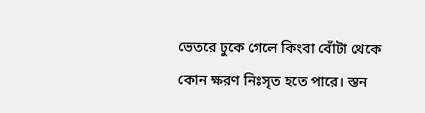ভেতরে ঢুকে গেলে কিংবা বোঁটা থেকে কোন ক্ষরণ নিঃসৃত হতে পারে। স্তন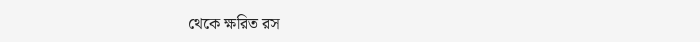থেকে ক্ষরিত রস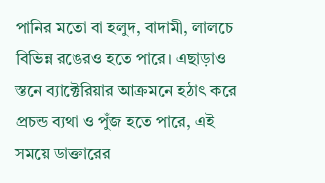পানির মতো বা হলুদ, বাদামী, লালচে বিভিন্ন রঙেরও হতে পারে। এছাড়াও স্তনে ব্যাক্টেরিয়ার আক্রমনে হঠাৎ করে প্রচন্ড ব্যথা ও পুঁজ হতে পারে, এই সময়ে ডাক্তারের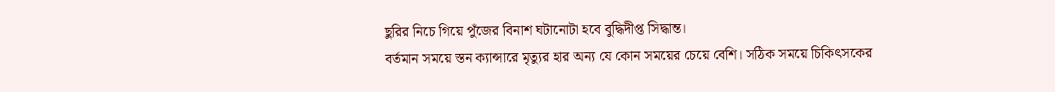ছুরির নিচে গিয়ে পুঁজের বিনাশ ঘটানোটা হবে বুদ্ধিদীপ্ত সিদ্ধান্ত।
বর্তমান সময়ে স্তন ক্যান্সারে মৃত্যুর হার অন্য যে কোন সময়ের চেয়ে বেশি। সঠিক সময়ে চিকিৎসকের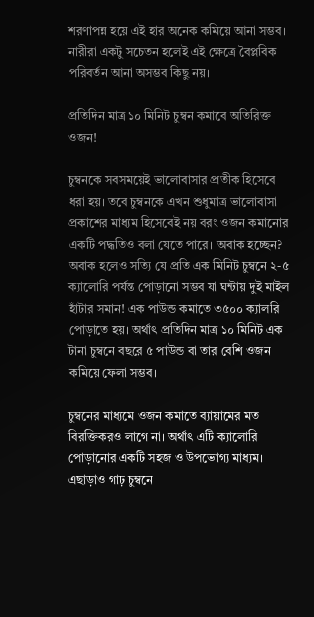শরণাপন্ন হয়ে এই হার অনেক কমিয়ে আনা সম্ভব। নারীরা একটু সচেতন হলেই এই ক্ষেত্রে বৈপ্লবিক পরিবর্তন আনা অসম্ভব কিছু নয়।

প্রতিদিন মাত্র ১০ মিনিট চুম্বন কমাবে অতিরিক্ত ওজন!

চুম্বনকে সবসময়েই ভালোবাসার প্রতীক হিসেবে ধরা হয়। তবে চুম্বনকে এখন শুধুমাত্র ভালোবাসা প্রকাশের মাধ্যম হিসেবেই নয় বরং ওজন কমানোর একটি পদ্ধতিও বলা যেতে পারে। অবাক হচ্ছেন?
অবাক হলেও সত্যি যে প্রতি এক মিনিট চুম্বনে ২-৫ ক্যালোরি পর্যন্ত পোড়ানো সম্ভব যা ঘন্টায় দুই মাইল হাঁটার সমান! এক পাউন্ড কমাতে ৩৫০০ ক্যালরি পোড়াতে হয়। অর্থাৎ প্রতিদিন মাত্র ১০ মিনিট এক টানা চুম্বনে বছরে ৫ পাউন্ড বা তার বেশি ওজন কমিয়ে ফেলা সম্ভব।

চুম্বনের মাধ্যমে ওজন কমাতে ব্যায়ামের মত বিরক্তিকরও লাগে না। অর্থাৎ এটি ক্যালোরি পোড়ানোর একটি সহজ ও উপভোগ্য মাধ্যম। এছাড়াও গাঢ় চুম্বনে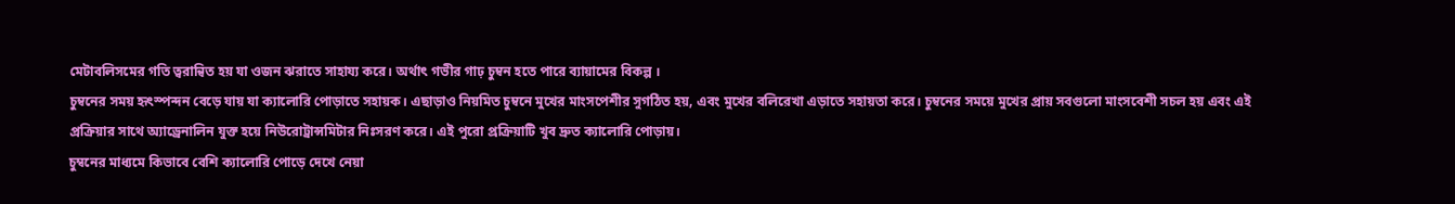মেটাবলিসমের গতি ত্বরান্বিত হয় যা ওজন ঝরাতে সাহায্য করে। অর্থাৎ গভীর গাঢ় চুম্বন হতে পারে ব্যায়ামের বিকল্প ।
চুম্বনের সময় হৃৎস্পন্দন বেড়ে যায় যা ক্যালোরি পোড়াতে সহায়ক। এছাড়াও নিয়মিত চুম্বনে মুখের মাংসপেশীর সুগঠিত হয়, এবং মুখের বলিরেখা এড়াতে সহায়তা করে। চুম্বনের সময়ে মুখের প্রায় সবগুলো মাংসবেশী সচল হয় এবং এই প্রক্রিয়ার সাথে অ্যাড্রেনালিন যুক্ত হয়ে নিউরোট্রান্সমিটার নিঃসরণ করে। এই পুরো প্রক্রিয়াটি খুব দ্রুত ক্যালোরি পোড়ায়।
চুম্বনের মাধ্যমে কিভাবে বেশি ক্যালোরি পোড়ে দেখে নেয়া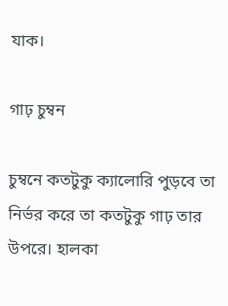যাক।

গাঢ় চুম্বন

চুম্বনে কতটুকু ক্যালোরি পুড়বে তা নির্ভর করে তা কতটুকু গাঢ় তার উপরে। হালকা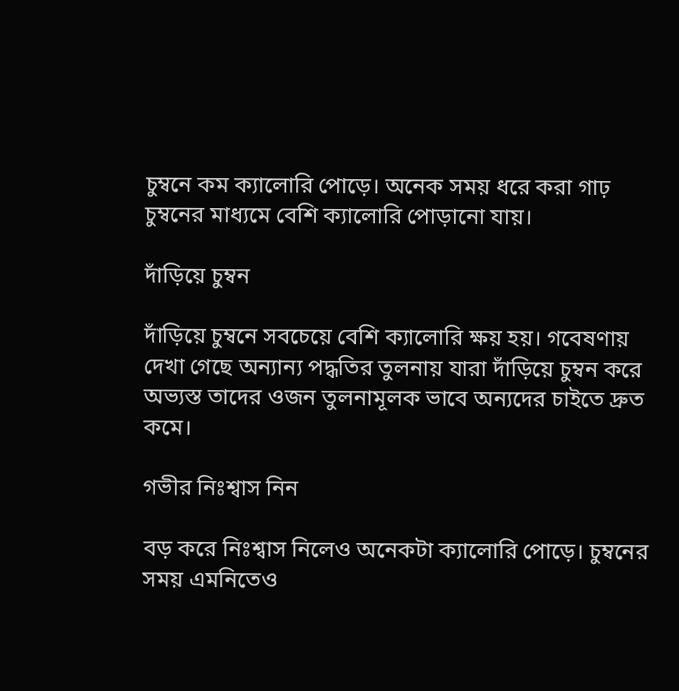চুম্বনে কম ক্যালোরি পোড়ে। অনেক সময় ধরে করা গাঢ় চুম্বনের মাধ্যমে বেশি ক্যালোরি পোড়ানো যায়।

দাঁড়িয়ে চুম্বন

দাঁড়িয়ে চুম্বনে সবচেয়ে বেশি ক্যালোরি ক্ষয় হয়। গবেষণায় দেখা গেছে অন্যান্য পদ্ধতির তুলনায় যারা দাঁড়িয়ে চুম্বন করে অভ্যস্ত তাদের ওজন তুলনামূলক ভাবে অন্যদের চাইতে দ্রুত কমে।

গভীর নিঃশ্বাস নিন

বড় করে নিঃশ্বাস নিলেও অনেকটা ক্যালোরি পোড়ে। চুম্বনের সময় এমনিতেও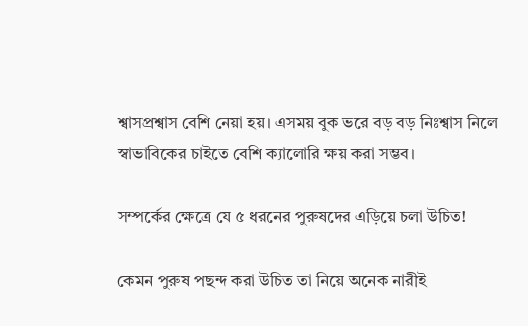শ্বাসপ্রশ্বাস বেশি নেয়া হয়। এসময় বুক ভরে বড় বড় নিঃশ্বাস নিলে স্বাভাবিকের চাইতে বেশি ক্যালোরি ক্ষয় করা সম্ভব।

সম্পর্কের ক্ষেত্রে যে ৫ ধরনের পুরুষদের এড়িয়ে চলা উচিত!

কেমন পুরুষ পছন্দ করা উচিত তা নিয়ে অনেক নারীই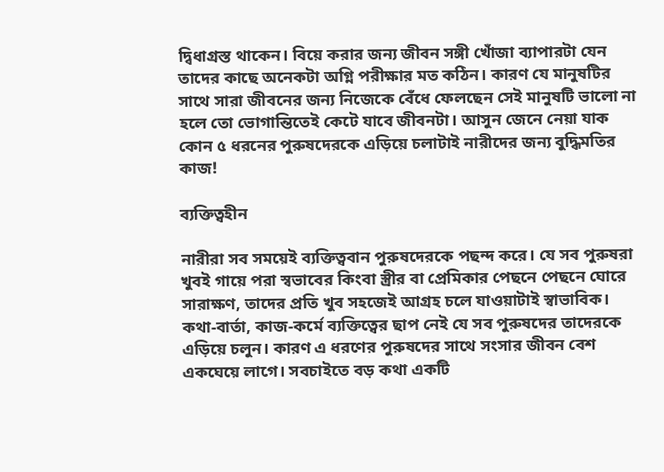দ্বিধাগ্রস্ত থাকেন। বিয়ে করার জন্য জীবন সঙ্গী খোঁজা ব্যাপারটা যেন তাদের কাছে অনেকটা অগ্নি পরীক্ষার মত কঠিন। কারণ যে মানুষটির সাথে সারা জীবনের জন্য নিজেকে বেঁধে ফেলছেন সেই মানুষটি ভালো না হলে তো ভোগান্তিতেই কেটে যাবে জীবনটা। আসুন জেনে নেয়া যাক কোন ৫ ধরনের পুরুষদেরকে এড়িয়ে চলাটাই নারীদের জন্য বুদ্ধিমতির কাজ!

ব্যক্তিত্বহীন

নারীরা সব সময়েই ব্যক্তিত্ববান পুরুষদেরকে পছন্দ করে। যে সব পুরুষরা খুবই গায়ে পরা স্বভাবের কিংবা স্ত্রীর বা প্রেমিকার পেছনে পেছনে ঘোরে সারাক্ষণ, তাদের প্রতি খুব সহজেই আগ্রহ চলে যাওয়াটাই স্বাভাবিক। কথা-বার্তা, কাজ-কর্মে ব্যক্তিত্বের ছাপ নেই যে সব পুরুষদের তাদেরকে এড়িয়ে চলুন। কারণ এ ধরণের পুরুষদের সাথে সংসার জীবন বেশ একঘেয়ে লাগে। সবচাইতে বড় কথা একটি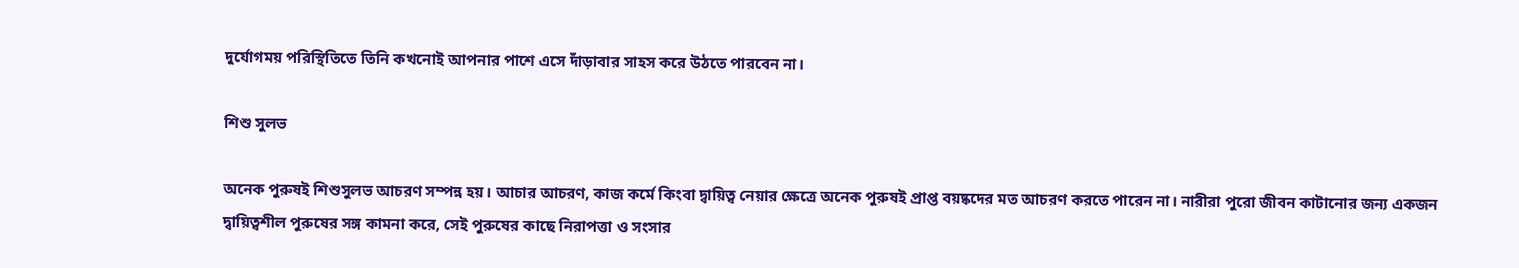দুর্যোগময় পরিস্থিতিতে তিনি কখনোই আপনার পাশে এসে দাঁড়াবার সাহস করে উঠতে পারবেন না।

শিশু সুলভ

অনেক পুরুষই শিশুসুলভ আচরণ সম্পন্ন হয়। আচার আচরণ, কাজ কর্মে কিংবা দ্বায়িত্ব নেয়ার ক্ষেত্রে অনেক পুরুষই প্রাপ্ত বয়ষ্কদের মত আচরণ করতে পারেন না। নারীরা পুরো জীবন কাটানোর জন্য একজন দ্বায়িত্বশীল পুরুষের সঙ্গ কামনা করে, সেই পুরুষের কাছে নিরাপত্তা ও সংসার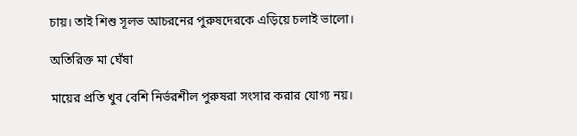চায়। তাই শিশু সূলভ আচরনের পুরুষদেরকে এড়িয়ে চলাই ভালো।

অতিরিক্ত মা ঘেঁষা

মায়ের প্রতি খুব বেশি নির্ভরশীল পুরুষরা সংসার করার যোগ্য নয়।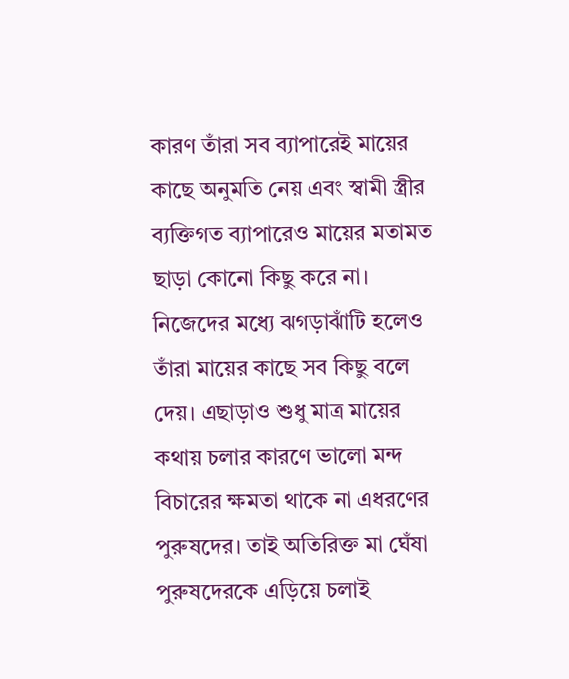কারণ তাঁরা সব ব্যাপারেই মায়ের কাছে অনুমতি নেয় এবং স্বামী স্ত্রীর ব্যক্তিগত ব্যাপারেও মায়ের মতামত ছাড়া কোনো কিছু করে না। নিজেদের মধ্যে ঝগড়াঝাঁটি হলেও তাঁরা মায়ের কাছে সব কিছু বলে দেয়। এছাড়াও শুধু মাত্র মায়ের কথায় চলার কারণে ভালো মন্দ বিচারের ক্ষমতা থাকে না এধরণের পুরুষদের। তাই অতিরিক্ত মা ঘেঁষা পুরুষদেরকে এড়িয়ে চলাই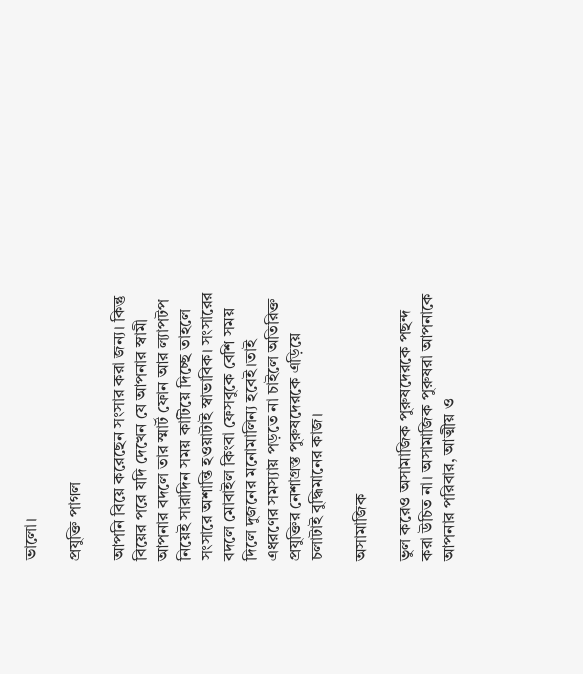ভালো।

প্রযুক্তি পাগল

আপনি বিয়ে করেছেন সংসার করা জন্য। কিন্তু বিয়ের পরে যদি দেখেন যে আপনার স্বামী আপনার বদলে তার স্মার্ট ফোন আর ল্যাপটপ নিয়েই সারাদিন সময় কাটিয়ে দিচ্ছে তাহলে সংসারে অশান্তি হওয়াটাই স্বাভাবিক। সংসারের বদলে মোবাইল কিংবা ফেসবুকে বেশি সময় দিলে দুজনের মনোমালিন্য হবেই।তাই এধরণের সমস্যায় পড়তে না চাইলে অতিরিক্ত প্রযুক্তির নেশাগ্রস্ত পুরুষদেরকে এড়িয়ে চলাটাই বুদ্ধিমানের কাজ।

অসামাজিক

ভুল করেও অসামাজিক পুরুষদেরকে পছন্দ করা উচিত না। অসামাজিক পুরুষরা আপনাকে আপনার পরিবার, আত্মীয় ও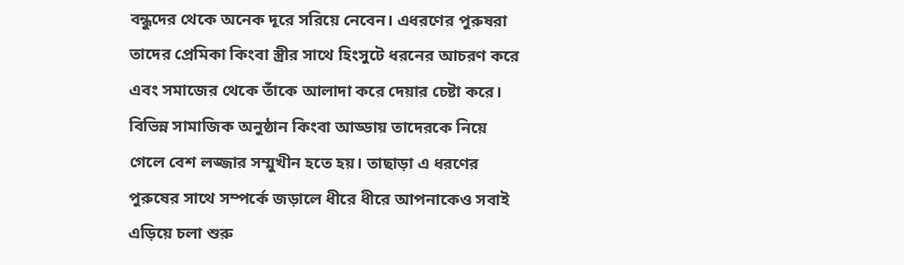বন্ধুদের থেকে অনেক দূরে সরিয়ে নেবেন। এধরণের পুরুষরা তাদের প্রেমিকা কিংবা স্ত্রীর সাথে হিংসুটে ধরনের আচরণ করে এবং সমাজের থেকে তাঁকে আলাদা করে দেয়ার চেষ্টা করে। বিভিন্ন সামাজিক অনুষ্ঠান কিংবা আড্ডায় তাদেরকে নিয়ে গেলে বেশ লজ্জার সম্মুখীন হতে হয়। তাছাড়া এ ধরণের পুরুষের সাথে সম্পর্কে জড়ালে ধীরে ধীরে আপনাকেও সবাই এড়িয়ে চলা শুরু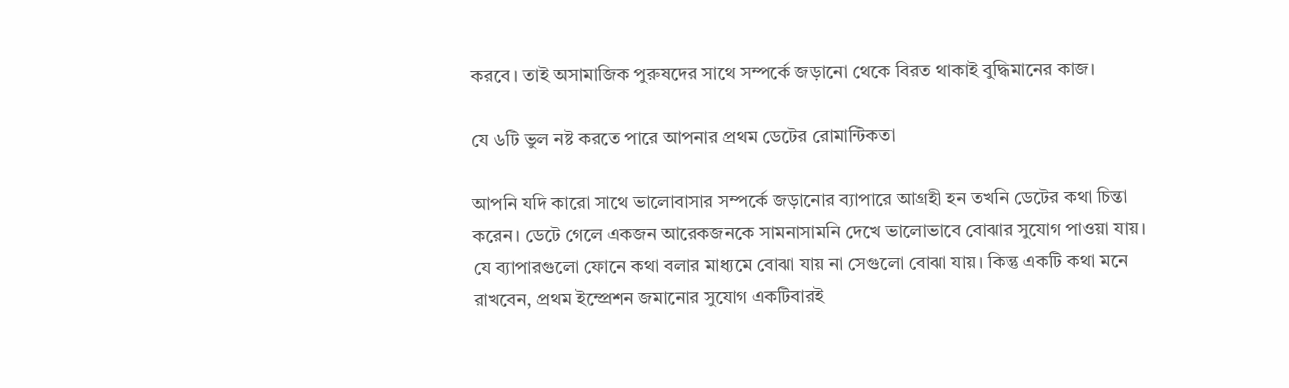করবে। তাই অসামাজিক পুরুষদের সাথে সম্পর্কে জড়ানো থেকে বিরত থাকাই বুদ্ধিমানের কাজ।

যে ৬টি ভুল নষ্ট করতে পারে আপনার প্রথম ডেটের রোমান্টিকতা

আপনি যদি কারো সাথে ভালোবাসার সম্পর্কে জড়ানোর ব্যাপারে আগ্রহী হন তখনি ডেটের কথা চিন্তা করেন। ডেটে গেলে একজন আরেকজনকে সামনাসামনি দেখে ভালোভাবে বোঝার সুযোগ পাওয়া যায়। যে ব্যাপারগুলো ফোনে কথা বলার মাধ্যমে বোঝা যায় না সেগুলো বোঝা যায়। কিন্তু একটি কথা মনে রাখবেন, প্রথম ইম্প্রেশন জমানোর সুযোগ একটিবারই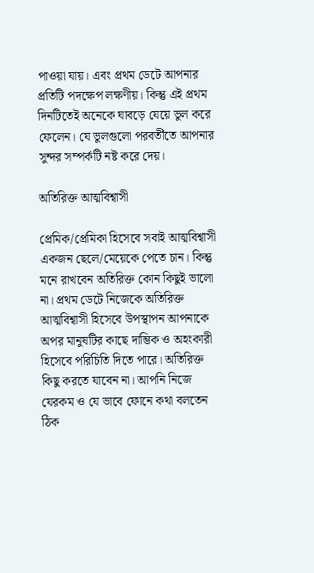পাওয়া যায়। এবং প্রথম ডেটে আপনার প্রতিটি পদক্ষেপ লক্ষণীয়। কিন্তু এই প্রথম দিনটিতেই অনেকে ঘাবড়ে যেয়ে ভুল করে ফেলেন। যে ভুলগুলো পরবর্তীতে আপনার সুন্দর সম্পর্কটি নষ্ট করে দেয়।

অতিরিক্ত আত্মবিশ্বাসী

প্রেমিক/প্রেমিকা হিসেবে সবাই আত্মবিশ্বাসী একজন ছেলে/মেয়েকে পেতে চান। কিন্তু মনে রাখবেন অতিরিক্ত কোন কিছুই ভালো না। প্রথম ডেটে নিজেকে অতিরিক্ত আত্মবিশ্বাসী হিসেবে উপস্থাপন আপনাকে অপর মানুষটির কাছে দাম্ভিক ও অহংকারী হিসেবে পরিচিতি দিতে পারে। অতিরিক্ত কিছু করতে যাবেন না। আপনি নিজে যেরকম ও যে ভাবে ফোনে কথা বলতেন ঠিক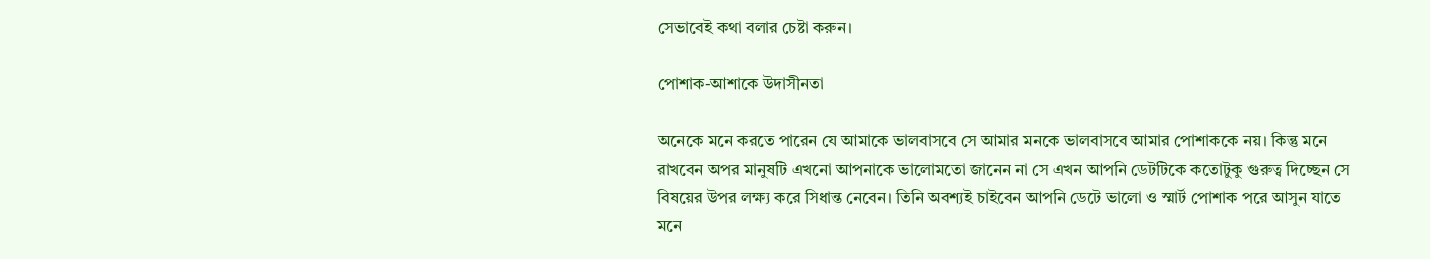সেভাবেই কথা বলার চেষ্টা করুন।

পোশাক-আশাকে উদাসীনতা

অনেকে মনে করতে পারেন যে আমাকে ভালবাসবে সে আমার মনকে ভালবাসবে আমার পোশাককে নয়। কিন্তু মনে রাখবেন অপর মানুষটি এখনো আপনাকে ভালোমতো জানেন না সে এখন আপনি ডেটটিকে কতোটুকু গুরুত্ব দিচ্ছেন সে বিষয়ের উপর লক্ষ্য করে সিধান্ত নেবেন। তিনি অবশ্যই চাইবেন আপনি ডেটে ভালো ও স্মার্ট পোশাক পরে আসুন যাতে মনে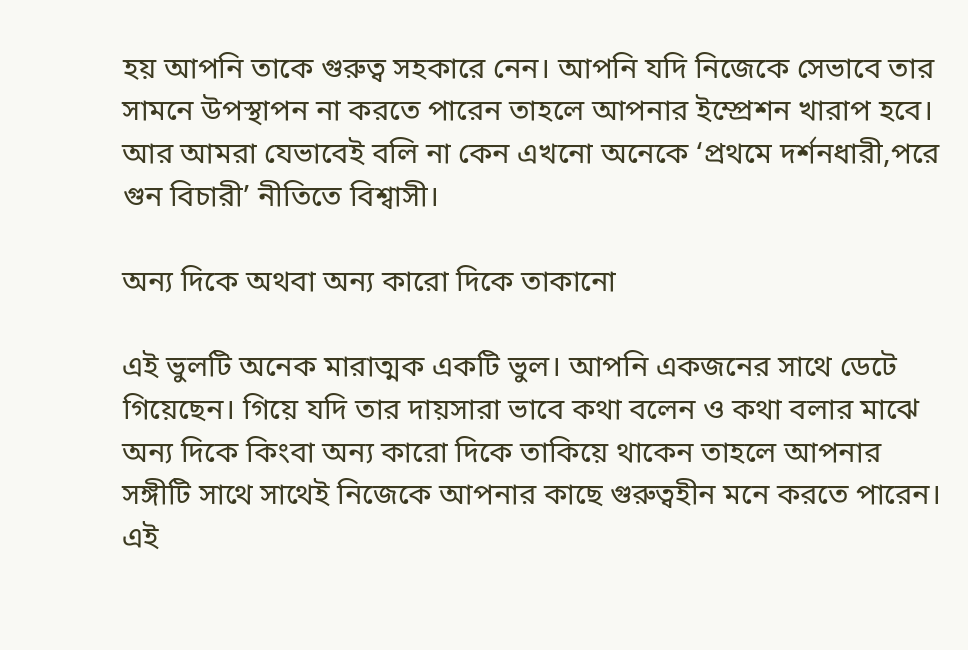হয় আপনি তাকে গুরুত্ব সহকারে নেন। আপনি যদি নিজেকে সেভাবে তার সামনে উপস্থাপন না করতে পারেন তাহলে আপনার ইম্প্রেশন খারাপ হবে। আর আমরা যেভাবেই বলি না কেন এখনো অনেকে ‘প্রথমে দর্শনধারী,পরে গুন বিচারী’ নীতিতে বিশ্বাসী।

অন্য দিকে অথবা অন্য কারো দিকে তাকানো

এই ভুলটি অনেক মারাত্মক একটি ভুল। আপনি একজনের সাথে ডেটে গিয়েছেন। গিয়ে যদি তার দায়সারা ভাবে কথা বলেন ও কথা বলার মাঝে অন্য দিকে কিংবা অন্য কারো দিকে তাকিয়ে থাকেন তাহলে আপনার সঙ্গীটি সাথে সাথেই নিজেকে আপনার কাছে গুরুত্বহীন মনে করতে পারেন। এই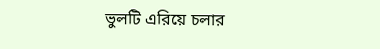ভুলটি এরিয়ে চলার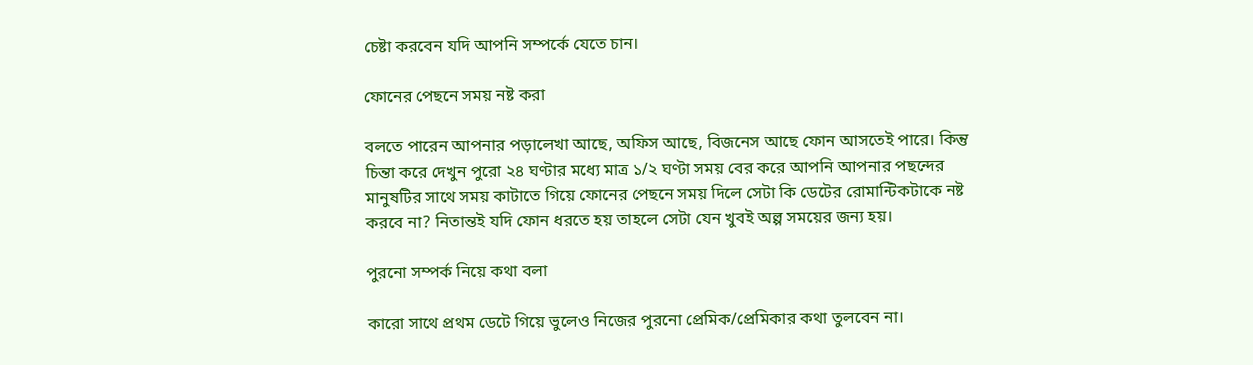চেষ্টা করবেন যদি আপনি সম্পর্কে যেতে চান।

ফোনের পেছনে সময় নষ্ট করা

বলতে পারেন আপনার পড়ালেখা আছে, অফিস আছে, বিজনেস আছে ফোন আসতেই পারে। কিন্তু চিন্তা করে দেখুন পুরো ২৪ ঘণ্টার মধ্যে মাত্র ১/২ ঘণ্টা সময় বের করে আপনি আপনার পছন্দের মানুষটির সাথে সময় কাটাতে গিয়ে ফোনের পেছনে সময় দিলে সেটা কি ডেটের রোমান্টিকটাকে নষ্ট করবে না? নিতান্তই যদি ফোন ধরতে হয় তাহলে সেটা যেন খুবই অল্প সময়ের জন্য হয়।

পুরনো সম্পর্ক নিয়ে কথা বলা

কারো সাথে প্রথম ডেটে গিয়ে ভুলেও নিজের পুরনো প্রেমিক/প্রেমিকার কথা তুলবেন না।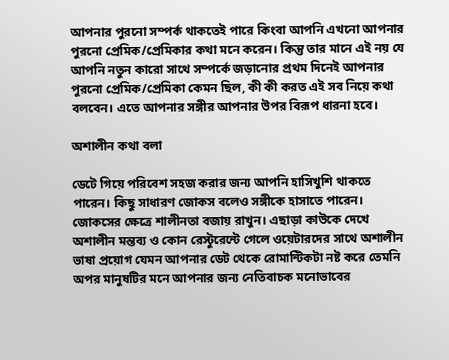আপনার পুরনো সম্পর্ক থাকতেই পারে কিংবা আপনি এখনো আপনার পুরনো প্রেমিক/প্রেমিকার কথা মনে করেন। কিন্তু তার মানে এই নয় যে আপনি নতুন কারো সাথে সম্পর্কে জড়ানোর প্রথম দিনেই আপনার পুরনো প্রেমিক/প্রেমিকা কেমন ছিল, কী কী করত এই সব নিয়ে কথা বলবেন। এতে আপনার সঙ্গীর আপনার উপর বিরূপ ধারনা হবে।

অশালীন কথা বলা

ডেটে গিয়ে পরিবেশ সহজ করার জন্য আপনি হাসিখুশি থাকতে পারেন। কিছু সাধারণ জোকস বলেও সঙ্গীকে হাসাতে পারেন। জোকসের ক্ষেত্রে শালীনতা বজায় রাখুন। এছাড়া কাউকে দেখে অশালীন মন্তব্য ও কোন রেস্টুরেন্টে গেলে ওয়েটারদের সাথে অশালীন ভাষা প্রয়োগ যেমন আপনার ডেট থেকে রোমান্টিকটা নষ্ট করে তেমনি অপর মানুষটির মনে আপনার জন্য নেতিবাচক মনোভাবের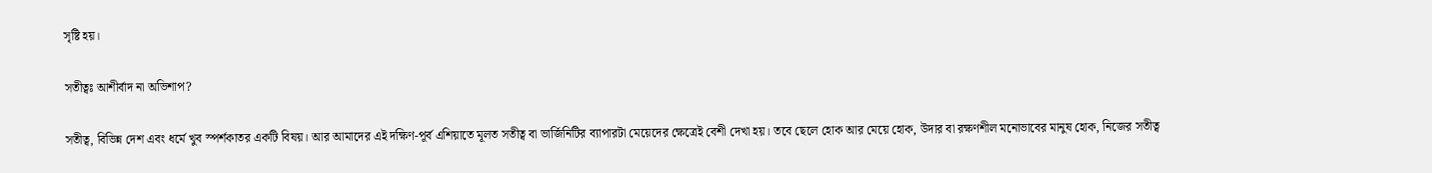সৃষ্টি হয়।

সতীত্বঃ আশীর্বাদ না অভিশাপ?

সতীত্ব, বিভিন্ন দেশ এবং ধর্মে খুব স্পর্শকাতর একটি বিষয়। আর আমাদের এই দক্ষিণ-পূর্ব এশিয়াতে মূলত সতীত্ব বা ভার্জিনিটির ব্যাপারটা মেয়েদের ক্ষেত্রেই বেশী দেখা হয়। তবে ছেলে হোক আর মেয়ে হোক, উদার বা রক্ষণশীল মনোভাবের মানুষ হোক, নিজের সতীত্ব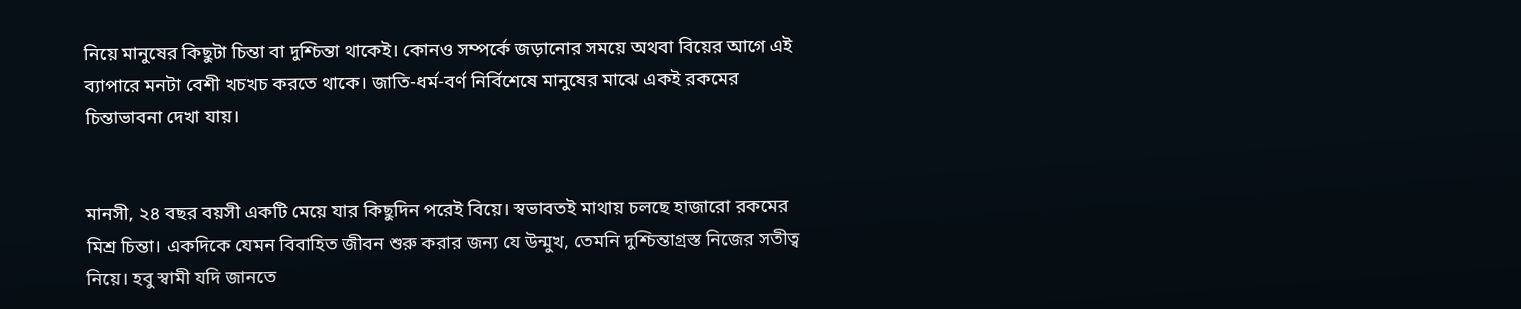নিয়ে মানুষের কিছুটা চিন্তা বা দুশ্চিন্তা থাকেই। কোনও সম্পর্কে জড়ানোর সময়ে অথবা বিয়ের আগে এই ব্যাপারে মনটা বেশী খচখচ করতে থাকে। জাতি-ধর্ম-বর্ণ নির্বিশেষে মানুষের মাঝে একই রকমের চিন্তাভাবনা দেখা যায়।


মানসী, ২৪ বছর বয়সী একটি মেয়ে যার কিছুদিন পরেই বিয়ে। স্বভাবতই মাথায় চলছে হাজারো রকমের মিশ্র চিন্তা। একদিকে যেমন বিবাহিত জীবন শুরু করার জন্য যে উন্মুখ, তেমনি দুশ্চিন্তাগ্রস্ত নিজের সতীত্ব নিয়ে। হবু স্বামী যদি জানতে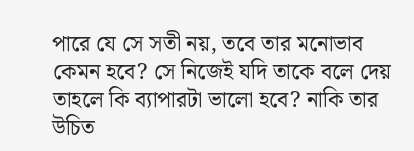পারে যে সে সতী নয়, তবে তার মনোভাব কেমন হবে? সে নিজেই যদি তাকে বলে দেয় তাহলে কি ব্যাপারটা ভালো হবে? নাকি তার উচিত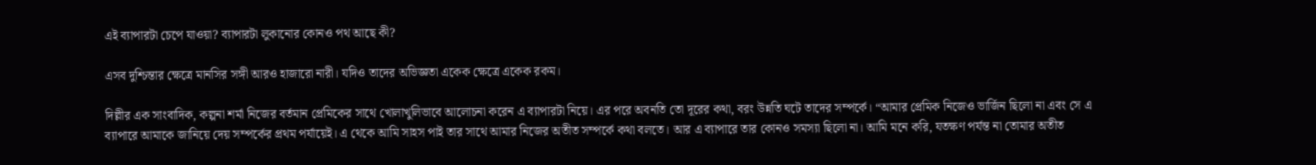এই ব্যাপারটা চেপে যাওয়া? ব্যাপারটা লুকানোর কোনও পথ আছে কী?

এসব দুশ্চিন্তার ক্ষেত্রে মানসির সঙ্গী আরও হাজারো নারী। যদিও তাদের অভিজ্ঞতা একেক ক্ষেত্রে একেক রকম।

দিল্লীর এক সাংবাদিক, কল্পনা শর্মা নিজের বর্তমান প্রেমিকের সাথে খোলাখুলিভাবে আলোচনা করেন এ ব্যাপারটা নিয়ে। এর পরে অবনতি তো দূরের কথা, বরং উন্নতি ঘটে তাদের সম্পর্কে। “আমার প্রেমিক নিজেও ভার্জিন ছিলো না এবং সে এ ব্যাপারে আমাকে জানিয়ে দেয় সম্পর্কের প্রথম পর্যায়েই। এ থেকে আমি সাহস পাই তার সাথে আমার নিজের অতীত সম্পর্কে কথা বলতে। আর এ ব্যাপারে তার কোনও সমস্যা ছিলো না। আমি মনে করি, যতক্ষণ পর্যন্ত না তোমার অতীত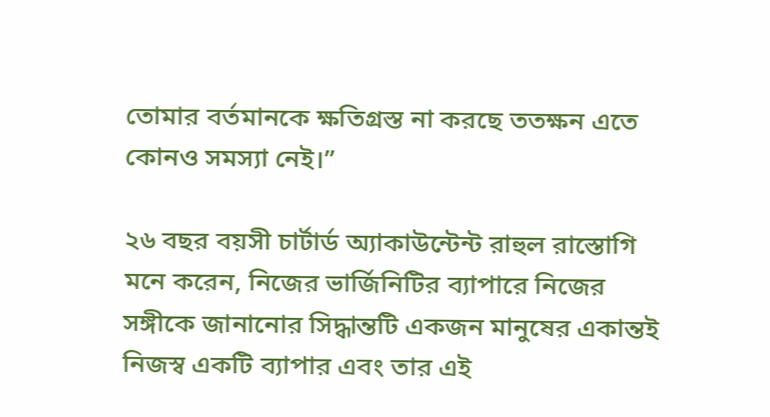তোমার বর্তমানকে ক্ষতিগ্রস্ত না করছে ততক্ষন এতে কোনও সমস্যা নেই।”

২৬ বছর বয়সী চার্টার্ড অ্যাকাউন্টেন্ট রাহুল রাস্তোগি মনে করেন, নিজের ভার্জিনিটির ব্যাপারে নিজের সঙ্গীকে জানানোর সিদ্ধান্তটি একজন মানুষের একান্তই নিজস্ব একটি ব্যাপার এবং তার এই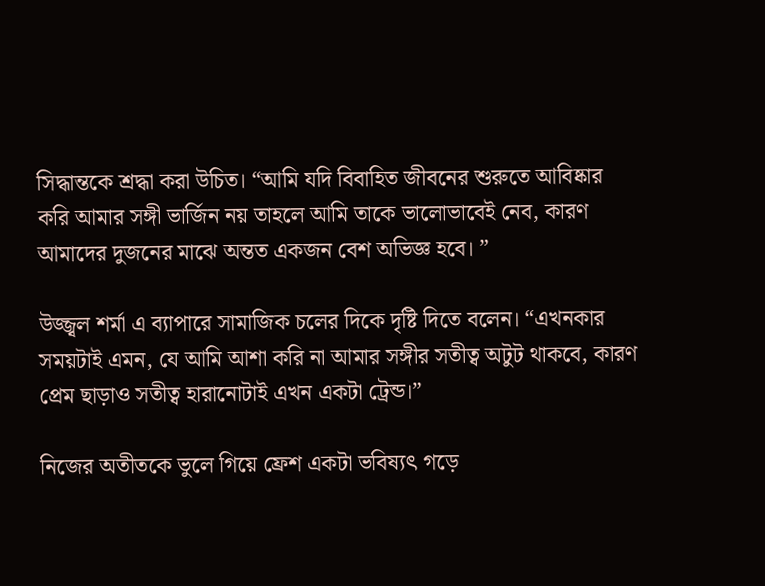সিদ্ধান্তকে শ্রদ্ধা করা উচিত। “আমি যদি বিবাহিত জীবনের শুরুতে আবিষ্কার করি আমার সঙ্গী ভার্জিন নয় তাহলে আমি তাকে ভালোভাবেই নেব, কারণ আমাদের দুজনের মাঝে অন্তত একজন বেশ অভিজ্ঞ হবে। ”

উজ্জ্বল শর্মা এ ব্যাপারে সামাজিক চলের দিকে দৃষ্টি দিতে বলেন। “এখনকার সময়টাই এমন, যে আমি আশা করি না আমার সঙ্গীর সতীত্ব অটুট থাকবে, কারণ প্রেম ছাড়াও সতীত্ব হারানোটাই এখন একটা ট্রেন্ড।”

নিজের অতীতকে ভুলে গিয়ে ফ্রেশ একটা ভবিষ্যৎ গড়ে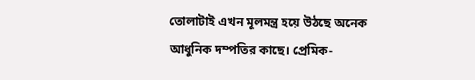তোলাটাই এখন মূলমন্ত্র হয়ে উঠছে অনেক আধুনিক দম্পতির কাছে। প্রেমিক-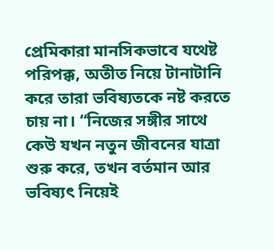প্রেমিকারা মানসিকভাবে যথেষ্ট পরিপক্ক, অতীত নিয়ে টানাটানি করে তারা ভবিষ্যতকে নষ্ট করতে চায় না। “নিজের সঙ্গীর সাথে কেউ যখন নতুন জীবনের যাত্রা শুরু করে, তখন বর্তমান আর ভবিষ্যৎ নিয়েই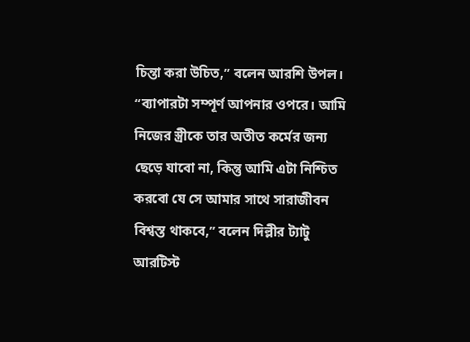চিন্তা করা উচিত,” বলেন আরশি উপল। “ব্যাপারটা সম্পূর্ণ আপনার ওপরে। আমি নিজের স্ত্রীকে তার অতীত কর্মের জন্য ছেড়ে যাবো না, কিন্তু আমি এটা নিশ্চিত করবো যে সে আমার সাথে সারাজীবন বিশ্বস্ত থাকবে,” বলেন দিল্লীর ট্যাটু আরটিস্ট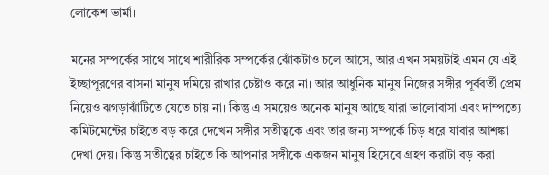লোকেশ ভার্মা।

মনের সম্পর্কের সাথে সাথে শারীরিক সম্পর্কের ঝোঁকটাও চলে আসে, আর এখন সময়টাই এমন যে এই ইচ্ছাপূরণের বাসনা মানুষ দমিয়ে রাখার চেষ্টাও করে না। আর আধুনিক মানুষ নিজের সঙ্গীর পূর্ববর্তী প্রেম নিয়েও ঝগড়াঝাঁটিতে যেতে চায় না। কিন্তু এ সময়েও অনেক মানুষ আছে যারা ভালোবাসা এবং দাম্পত্যে কমিটমেন্টের চাইতে বড় করে দেখেন সঙ্গীর সতীত্বকে এবং তার জন্য সম্পর্কে চিড় ধরে যাবার আশঙ্কা দেখা দেয়। কিন্তু সতীত্বের চাইতে কি আপনার সঙ্গীকে একজন মানুষ হিসেবে গ্রহণ করাটা বড় করা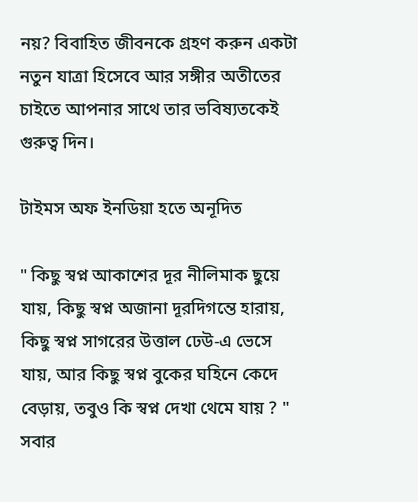নয়? বিবাহিত জীবনকে গ্রহণ করুন একটা নতুন যাত্রা হিসেবে আর সঙ্গীর অতীতের চাইতে আপনার সাথে তার ভবিষ্যতকেই গুরুত্ব দিন।

টাইমস অফ ইনডিয়া হতে অনূদিত

" কিছু স্বপ্ন আকাশের দূর নীলিমাক ছুয়ে যায়, কিছু স্বপ্ন অজানা দূরদিগন্তে হারায়, কিছু স্বপ্ন সাগরের উত্তাল ঢেউ-এ ভেসে যায়, আর কিছু স্বপ্ন বুকের ঘহিনে কেদে বেড়ায়, তবুও কি স্বপ্ন দেখা থেমে যায় ? " সবার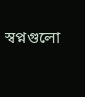স্বপ্নগুলো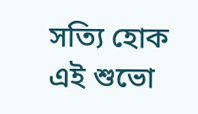সত্যি হোক এই শুভো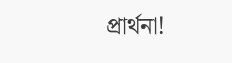প্রার্থনা!